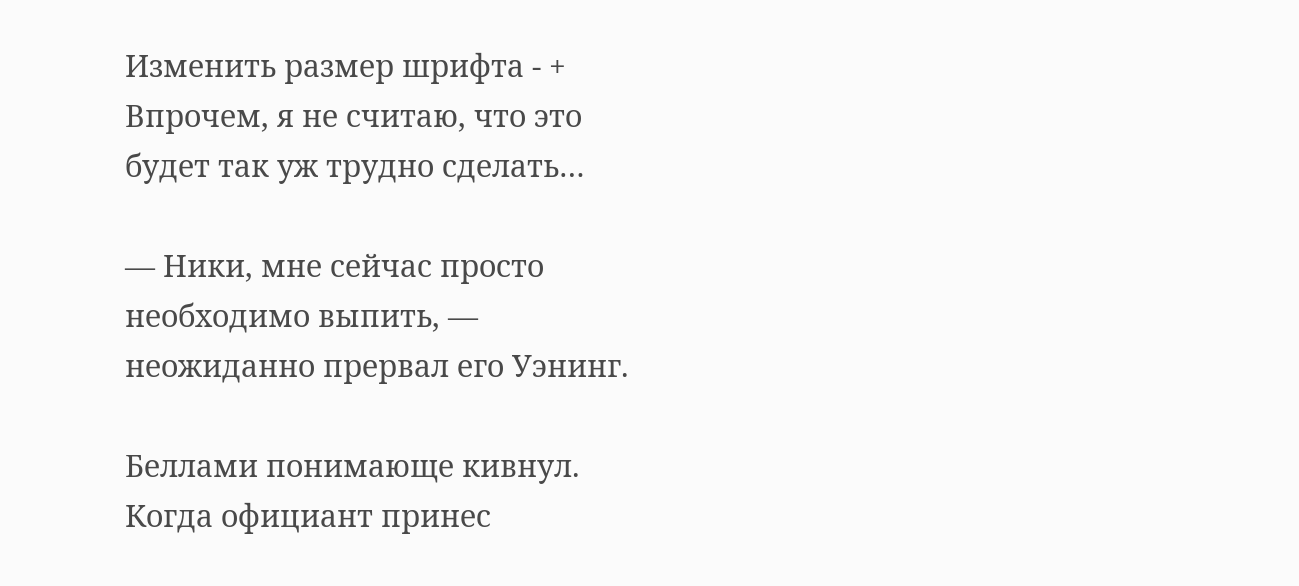Изменить размер шрифта - +
Впрочем, я не считаю, что это будет так уж трудно сделать…

— Ники, мне сейчас просто необходимо выпить, — неожиданно прервал его Уэнинг.

Беллами понимающе кивнул. Когда официант принес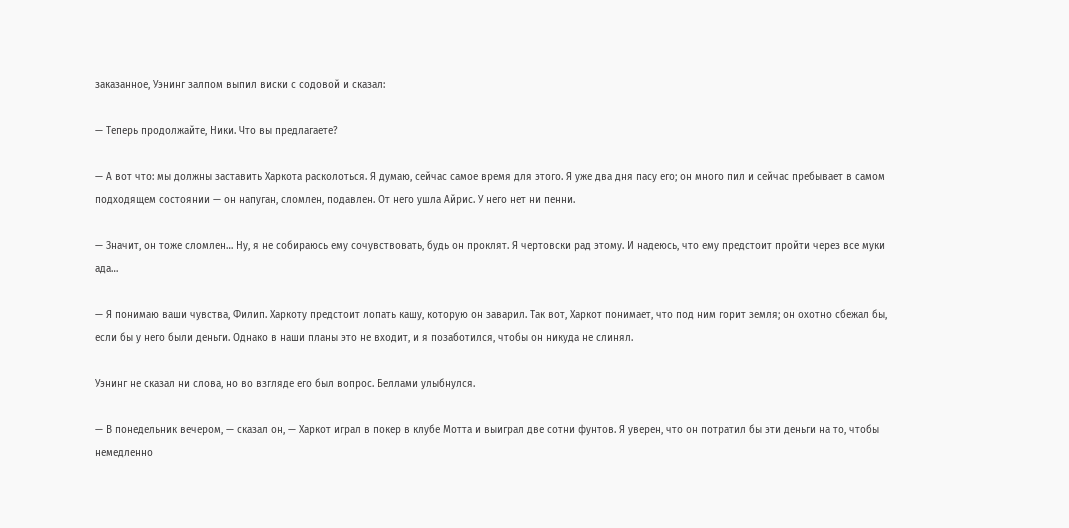заказанное, Уэнинг залпом выпил виски с содовой и сказал:

— Теперь продолжайте, Ники. Что вы предлагаете?

— А вот что: мы должны заставить Харкота расколоться. Я думаю, сейчас самое время для этого. Я уже два дня пасу его; он много пил и сейчас пребывает в самом подходящем состоянии — он напуган, сломлен, подавлен. От него ушла Айрис. У него нет ни пенни.

— Значит, он тоже сломлен… Ну, я не собираюсь ему сочувствовать, будь он проклят. Я чертовски рад этому. И надеюсь, что ему предстоит пройти через все муки ада…

— Я понимаю ваши чувства, Филип. Харкоту предстоит лопать кашу, которую он заварил. Так вот, Харкот понимает, что под ним горит земля; он охотно сбежал бы, если бы у него были деньги. Однако в наши планы это не входит, и я позаботился, чтобы он никуда не слинял.

Уэнинг не сказал ни слова, но во взгляде его был вопрос. Беллами улыбнулся.

— В понедельник вечером, — сказал он, — Харкот играл в покер в клубе Мотта и выиграл две сотни фунтов. Я уверен, что он потратил бы эти деньги на то, чтобы немедленно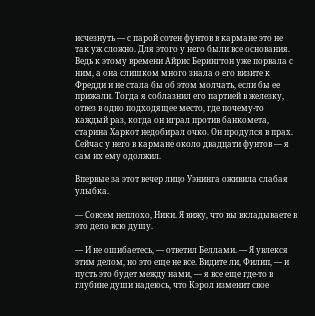исчезнуть — с парой сотен фунтов в кармане это не так уж сложно. Для этого у него были все основания. Ведь к этому времени Айрис Берингтон уже порвала с ним, а она слишком много знала о его визите к Фредди и не стала бы об этом молчать, если бы ее прижали. Тогда я соблазнил его партией в железку, отвез в одно подходящее место, где почему-то каждый раз, когда он играл против банкомета, старина Харкот недобирал очко. Он продулся в прах. Сейчас у него в кармане около двадцати фунтов — я сам их ему одолжил.

Впервые за этот вечер лицо Уэнинга оживила слабая улыбка.

— Совсем неплохо, Ники. Я вижу, что вы вкладываете в это дело всю душу.

— И не ошибаетесь, — ответил Беллами. — Я увлекся этим делом, но это еще не все. Видите ли, Филип, — и пусть это будет между нами, — я все еще где-то в глубине души надеюсь, что Кэрол изменит свое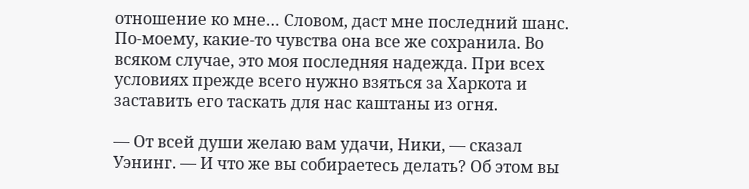отношение ко мне… Словом, даст мне последний шанс. По-моему, какие-то чувства она все же сохранила. Во всяком случае, это моя последняя надежда. При всех условиях прежде всего нужно взяться за Харкота и заставить его таскать для нас каштаны из огня.

— От всей души желаю вам удачи, Ники, — сказал Уэнинг. — И что же вы собираетесь делать? Об этом вы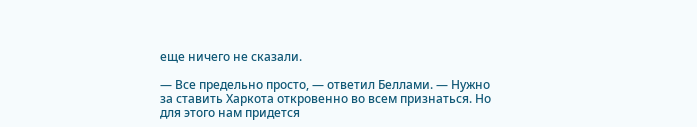еще ничего не сказали.

— Все предельно просто, — ответил Беллами. — Нужно за ставить Харкота откровенно во всем признаться. Но для этого нам придется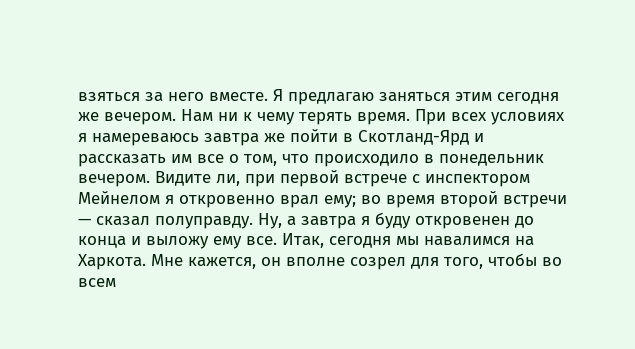взяться за него вместе. Я предлагаю заняться этим сегодня же вечером. Нам ни к чему терять время. При всех условиях я намереваюсь завтра же пойти в Скотланд-Ярд и рассказать им все о том, что происходило в понедельник вечером. Видите ли, при первой встрече с инспектором Мейнелом я откровенно врал ему; во время второй встречи — сказал полуправду. Ну, а завтра я буду откровенен до конца и выложу ему все. Итак, сегодня мы навалимся на Харкота. Мне кажется, он вполне созрел для того, чтобы во всем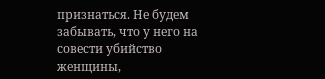признаться. Не будем забывать, что у него на совести убийство женщины,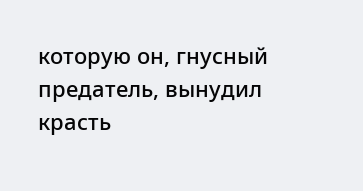которую он, гнусный предатель, вынудил красть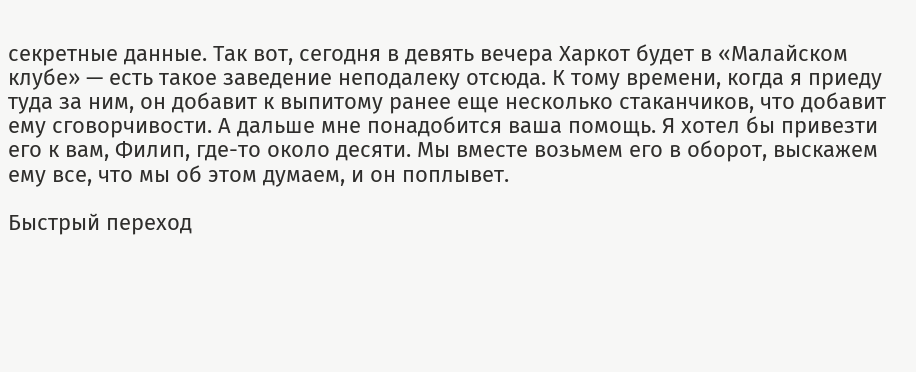секретные данные. Так вот, сегодня в девять вечера Харкот будет в «Малайском клубе» — есть такое заведение неподалеку отсюда. К тому времени, когда я приеду туда за ним, он добавит к выпитому ранее еще несколько стаканчиков, что добавит ему сговорчивости. А дальше мне понадобится ваша помощь. Я хотел бы привезти его к вам, Филип, где-то около десяти. Мы вместе возьмем его в оборот, выскажем ему все, что мы об этом думаем, и он поплывет.

Быстрый переход